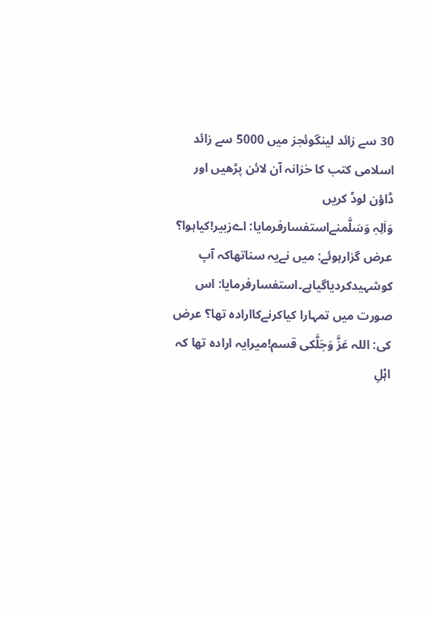30 سے زائد لینگوئجز میں 5000 سے زائد اسلامی کتب کا خزانہ آن لائن پڑھیں اور ڈاؤن لوڈ کریں
وَاٰلِہٖ وَسَلَّمنےاستفسارفرمایا: اےزبیر!کیاہوا؟ عرض گزارہوئے: میں نےیہ سناتھاکہ آپ کوشہیدکردیاگیاہے۔استفسارفرمایا: اس صورت میں تمہارا کیاکرنےکاارادہ تھا؟ عرض کی: اللہ عَزَّ وَجَلَّکی قسم!میرایہ ارادہ تھا کہ اہْلِ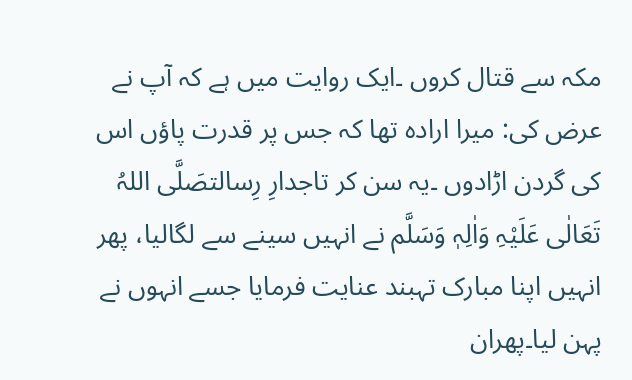مکہ سے قتال کروں ۔ایک روایت میں ہے کہ آپ نے عرض کی: میرا ارادہ تھا کہ جس پر قدرت پاؤں اس کی گردن اڑادوں ۔یہ سن کر تاجدارِ رِسالتصَلَّی اللہُ تَعَالٰی عَلَیْہِ وَاٰلِہٖ وَسَلَّم نے انہیں سینے سے لگالیا، پھر انہیں اپنا مبارک تہبند عنایت فرمایا جسے انہوں نے پہن لیا۔پھران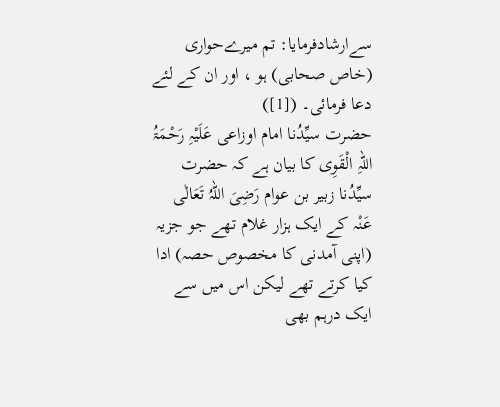سےارشادفرمایا: تم میرےحواری (خاص صحابی) ہو ، اور ان کے لئے دعا فرمائی۔ ([1])
حضرت سیِّدُنا امام اوزاعی عَلَیْہِ رَحْمَۃُ اللہِ الْقَوِی کا بیان ہے کہ حضرت سیِّدُنا زبیر بن عوام رَضِیَ اللہُ تَعَالٰی عَنْہ کے ایک ہزار غلام تھے جو جزیہ (اپنی آمدنی کا مخصوص حصہ) ادا کیا کرتے تھے لیکن اس میں سے ایک درہم بھی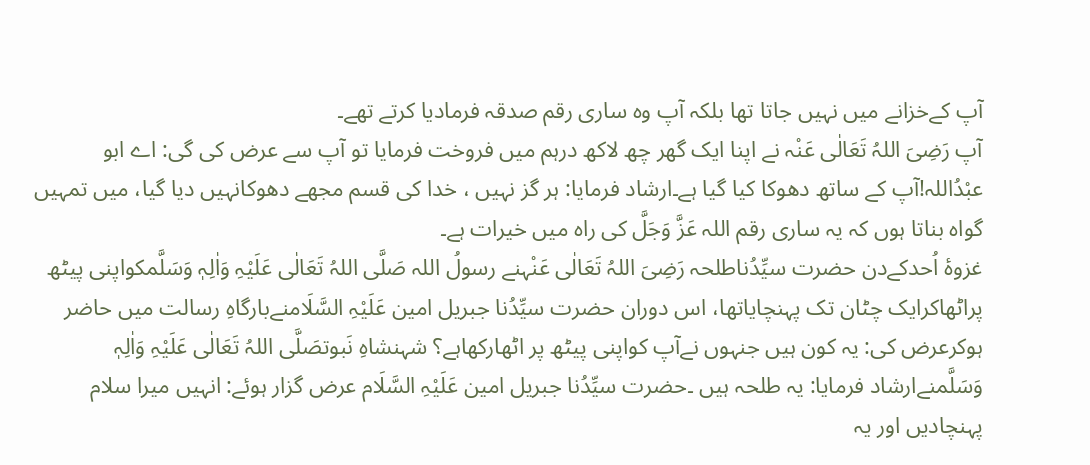آپ کےخزانے میں نہیں جاتا تھا بلکہ آپ وہ ساری رقم صدقہ فرمادیا کرتے تھے۔
آپ رَضِیَ اللہُ تَعَالٰی عَنْہ نے اپنا ایک گھر چھ لاکھ درہم میں فروخت فرمایا تو آپ سے عرض کی گی: اے ابو عبْدُاللہ!آپ کے ساتھ دھوکا کیا گیا ہے۔ارشاد فرمایا: ہر گز نہیں ، خدا کی قسم مجھے دھوکانہیں دیا گیا، میں تمہیں گواہ بناتا ہوں کہ یہ ساری رقم اللہ عَزَّ وَجَلَّ کی راہ میں خیرات ہے۔
غزوۂ اُحدکےدن حضرت سیِّدُناطلحہ رَضِیَ اللہُ تَعَالٰی عَنْہنے رسولُ اللہ صَلَّی اللہُ تَعَالٰی عَلَیْہِ وَاٰلِہٖ وَسَلَّمکواپنی پیٹھ پراٹھاکرایک چٹان تک پہنچایاتھا، اس دوران حضرت سیِّدُنا جبریل امین عَلَیْہِ السَّلَامنےبارگاہِ رسالت میں حاضر ہوکرعرض کی: یہ کون ہیں جنہوں نےآپ کواپنی پیٹھ پر اٹھارکھاہے؟ شہنشاہِ نَبوتصَلَّی اللہُ تَعَالٰی عَلَیْہِ وَاٰلِہٖ وَسَلَّمنےارشاد فرمایا: یہ طلحہ ہیں ۔حضرت سیِّدُنا جبریل امین عَلَیْہِ السَّلَام عرض گزار ہوئے: انہیں میرا سلام پہنچادیں اور یہ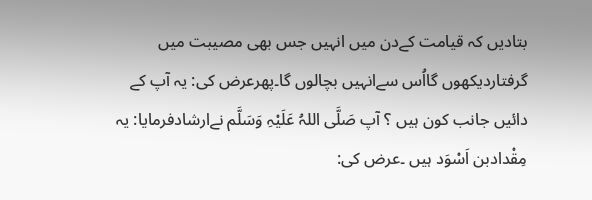بتادیں کہ قیامت کےدن میں انہیں جس بھی مصیبت میں گرفتاردیکھوں گااُس سےانہیں بچالوں گا۔پھرعرض کی: یہ آپ کے دائیں جانب کون ہیں ؟ آپ صَلَّی اللہُ عَلَیْہِ وَسَلَّم نےارشادفرمایا: یہ مِقْدادبن اَسْوَد ہیں ۔عرض کی: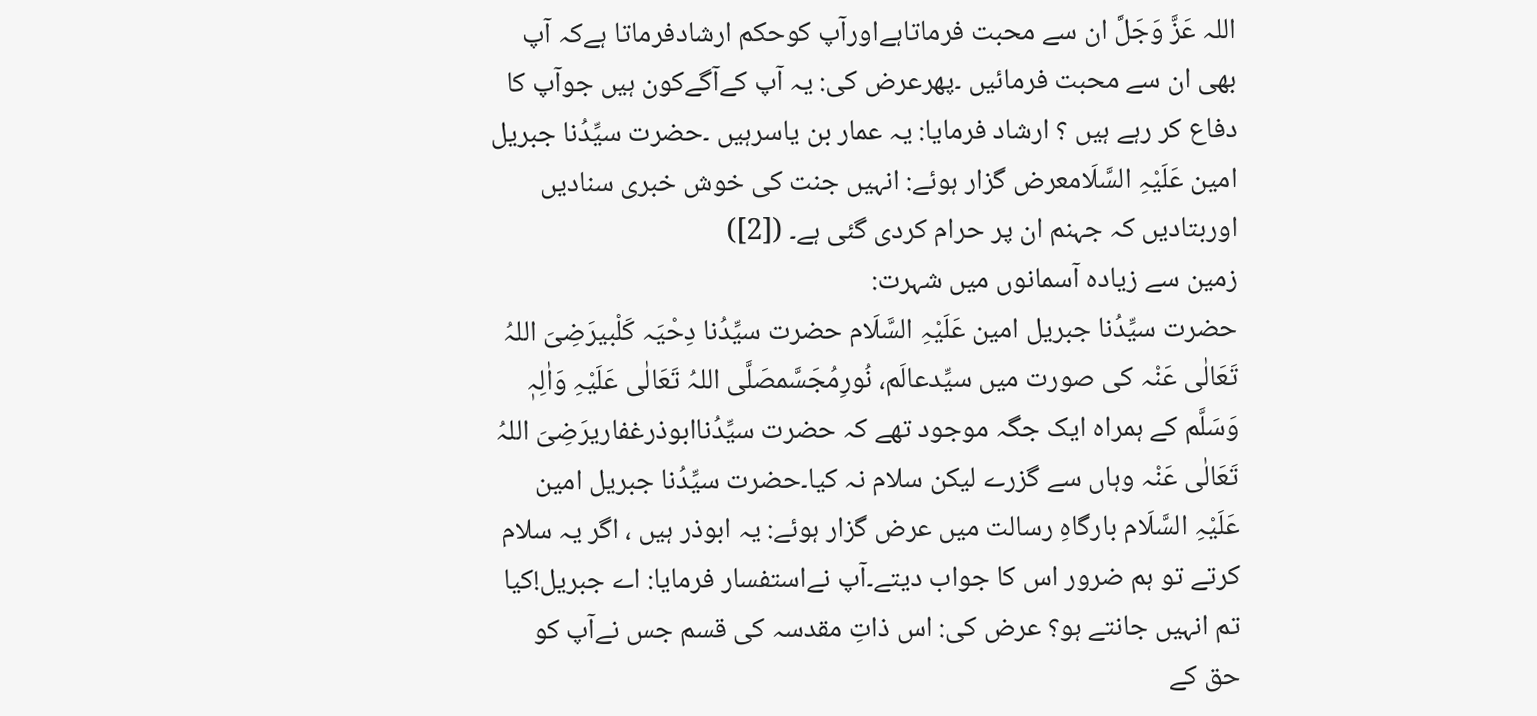اللہ عَزَّ وَجَلَّ ان سے محبت فرماتاہےاورآپ کوحکم ارشادفرماتا ہےکہ آپ بھی ان سے محبت فرمائیں ۔پھرعرض کی: یہ آپ کےآگےکون ہیں جوآپ کا دفاع کر رہے ہیں ؟ ارشاد فرمایا: یہ عمار بن یاسرہیں ۔حضرت سیِّدُنا جبریل امین عَلَیْہِ السَّلَامعرض گزار ہوئے: انہیں جنت کی خوش خبری سنادیں اوربتادیں کہ جہنم ان پر حرام کردی گئی ہے۔ ([2])
زمین سے زیادہ آسمانوں میں شہرت:
حضرت سیِّدُنا جبریل امین عَلَیْہِ السَّلَام حضرت سیِّدُنا دِحْیَہ کَلْبیرَضِیَ اللہُ تَعَالٰی عَنْہ کی صورت میں سیِّدعالَم، نُورِمُجَسَّمصَلَّی اللہُ تَعَالٰی عَلَیْہِ وَاٰلِہٖ وَسَلَّم کے ہمراہ ایک جگہ موجود تھے کہ حضرت سیِّدُناابوذرغفاریرَضِیَ اللہُ تَعَالٰی عَنْہ وہاں سے گزرے لیکن سلام نہ کیا۔حضرت سیِّدُنا جبریل امین عَلَیْہِ السَّلَام بارگاہِ رسالت میں عرض گزار ہوئے: یہ ابوذر ہیں ، اگر یہ سلام کرتے تو ہم ضرور اس کا جواب دیتے۔آپ نےاستفسار فرمایا: اے جبریل!کیا تم انہیں جانتے ہو؟ عرض کی: اس ذاتِ مقدسہ کی قسم جس نےآپ کو حق کے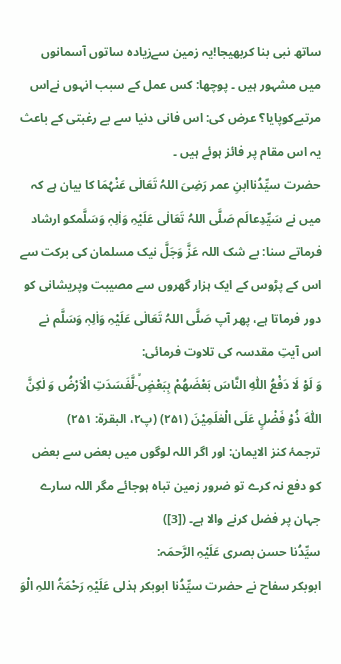ساتھ نبی بنا کربھیجا!یہ زمین سےزیادہ ساتوں آسمانوں میں مشہور ہیں ۔ پوچھا: کس عمل کے سبب انہوں نےاس مرتبےکوپایا؟ عرض کی: اس فانی دنیا سے بے رغبتی کے باعث یہ اس مقام پر فائز ہوئے ہیں ۔
حضرت سیِّدُناابنِ عمر رَضِیَ اللہُ تَعَالٰی عَنْہُمَا کا بیان ہے کہ میں نے سَیِّدِعالَم صَلَّی اللہُ تَعَالٰی عَلَیْہِ وَاٰلِہٖ وَسَلَّمکو ارشاد فرماتے سنا: بے شک اللہ عَزَّ وَجَلَّ نیک مسلمان کی برکت سے اس کے پڑوس کے ایک ہزار گھروں سے مصیبت وپریشانی کو دور فرماتا ہے، پھر آپ صَلَّی اللہُ تَعَالٰی عَلَیْہِ وَاٰلِہٖ وَسَلَّم نے اس آیتِ مقدسہ کی تلاوت فرمائی:
وَ لَوْ لَا دَفْعُ اللّٰهِ النَّاسَ بَعْضَهُمْ بِبَعْضٍۙ-لَّفَسَدَتِ الْاَرْضُ وَ لٰكِنَّ اللّٰهَ ذُوْ فَضْلٍ عَلَى الْعٰلَمِیْنَ (۲۵۱) (پ۲، البقرة: ۲۵۱)
ترجمۂ کنز الایمان: اور اگر اللہ لوگوں میں بعض سے بعض کو دفع نہ کرے تو ضرور زمین تباہ ہوجائے مگر اللہ سارے جہان پر فضل کرنے والا ہے۔ ([3])
سیِّدُنا حسن بصری عَلَیْہِ الرَّحمَہ:
ابوبکر سفاح نے حضرت سیِّدُنا ابوبکر ہذلی عَلَیْہِ رَحْمَۃُ اللہِ الْوَ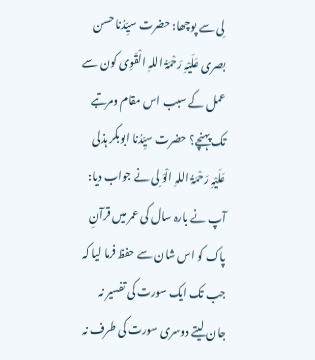لِی سے پوچھا: حضرت سیِّدُنا حسن بصری عَلَیْہِ رَحْمَۃُ اللہِ الْقَوِی کون سے عمل کے سبب اس مقام ومرتبے تک پہنچے؟ حضرت سیِّدُنا ابوبکر ہذلی عَلَیْہِ رَحْمَۃُ اللہِ الْوَ لِی نے جواب دیا: آپ نے بارہ سال کی عمر میں قرآنِ پاک کو اس شان سے حفظ فرما لیا کہ جب تک ایک سورت کی تفسیر نہ جان لیتے دوسری سورت کی طرف نہ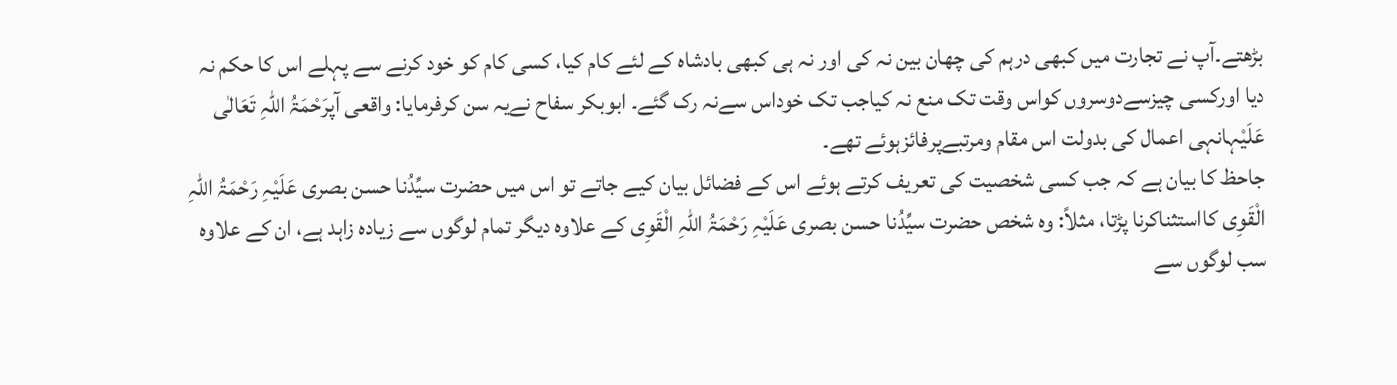بڑھتے۔آپ نے تجارت میں کبھی درہم کی چھان بین نہ کی اور نہ ہی کبھی بادشاہ کے لئے کام کیا، کسی کام کو خود کرنے سے پہلے اس کا حکم نہ دیا اورکسی چیزسےدوسروں کواس وقت تک منع نہ کیاجب تک خوداس سےنہ رک گئے۔ ابوبکر سفاح نےیہ سن کرفرمایا: واقعی آپرَحْمَۃُ اللہِ تَعَالٰی عَلَیْہانہی اعمال کی بدولت اس مقام ومرتبےپرفائزہوئے تھے۔
جاحظ کا بیان ہے کہ جب کسی شخصیت کی تعریف کرتے ہوئے اس کے فضائل بیان کیے جاتے تو اس میں حضرت سیِّدُنا حسن بصری عَلَیْہِ رَحْمَۃُ اللہِ الْقَوِی کااستثناکرنا پڑتا، مثلاً: وہ شخص حضرت سیِّدُنا حسن بصری عَلَیْہِ رَحْمَۃُ اللہِ الْقَوِی کے علاوہ دیگر تمام لوگوں سے زیادہ زاہد ہے، ان کے علاوہ سب لوگوں سے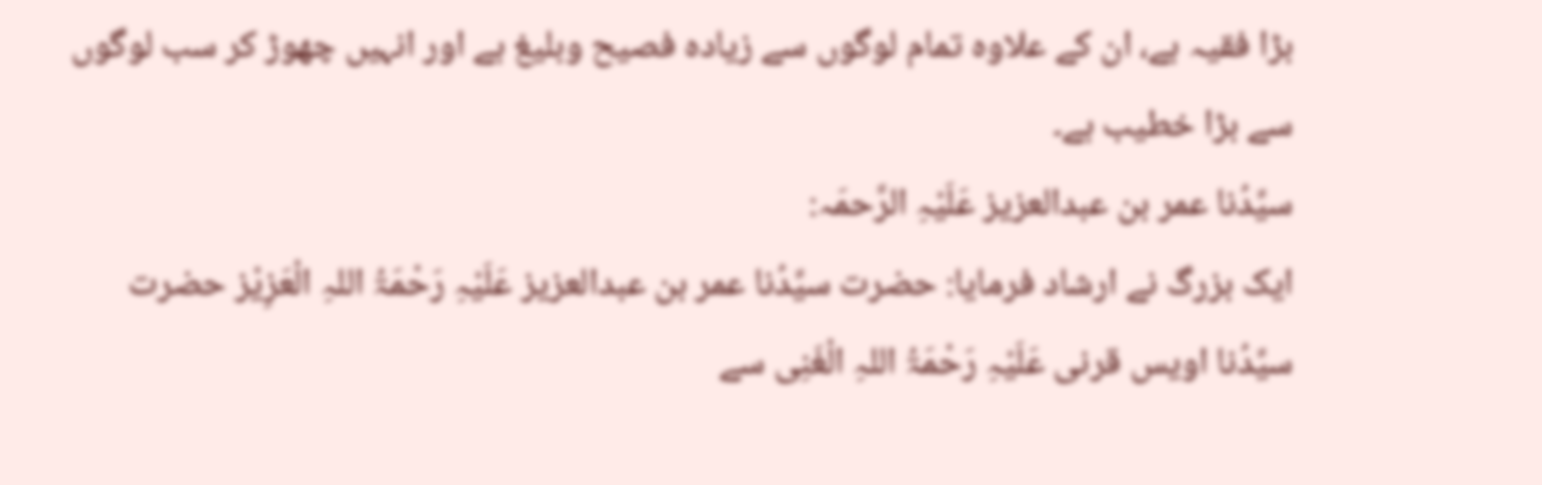بڑا فقیہ ہے، ان کے علاوہ تمام لوگوں سے زیادہ فصیح وبلیغ ہے اور انہیں چھوڑ کر سب لوگوں سے بڑا خطیب ہے۔
سیِّدُنا عمر بن عبدالعزیز عَلَیْہِ الرَّحمَہ:
ایک بزرگ نے ارشاد فرمایا: حضرت سیِّدُنا عمر بن عبدالعزیز عَلَیْہِ رَحْمَۃُ اللہِ الْعَزِیْز حضرت سیِّدُنا اویس قرنی عَلَیْہِ رَحْمَۃُ اللہِ الْغَنِی سے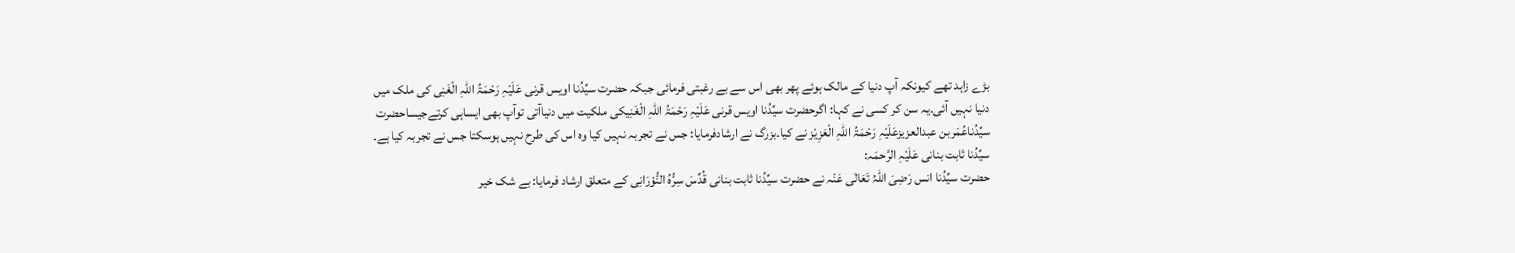بڑے زاہد تھے کیونکہ آپ دنیا کے مالک ہوئے پھر بھی اس سے بے رغبتی فرمائی جبکہ حضرت سیِّدُنا اویس قرنی عَلَیْہِ رَحْمَۃُ اللہِ الْغَنِی کی ملک میں دنیا نہیں آئی۔یہ سن کر کسی نے کہا: اگرحضرت سیِّدُنا اویس قرنی عَلَیْہِ رَحْمَۃُ اللہِ الْغَنِیکی ملکیت میں دنیاآتی توآپ بھی ایساہی کرتےجیساحضرت سیِّدُناعُمَربن عبدالعزیزعَلَیْہِ رَحْمَۃُ اللہِ الْعَزِیْز نے کیا۔بزرگ نے ارشادفرمایا: جس نے تجربہ نہیں کیا وہ اس کی طرح نہیں ہوسکتا جس نے تجربہ کیا ہے۔
سیِّدُنا ثابت بنانی عَلَیْہِ الرَّحمَہ:
حضرت سیِّدُنا انس رَضِیَ اللہُ تَعَالٰی عَنْہ نے حضرت سیِّدُنا ثابت بنانی قُدِّسَ سِرُّہُ النُّوْرَانِی کے متعلق ارشاد فرمایا: بے شک خیر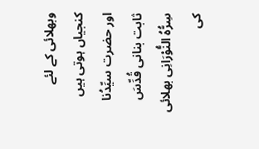وبھلائی کے لئے کنجیاں ہوتی ہیں اور حضرت سیِّدُنا ثابت بنانی قُدِّسَ سِرُّہُ النُّوْرَانِی بھلائی کی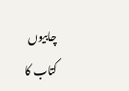چابیوں
کتاب کا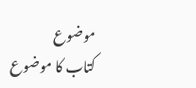موضوع
کتاب کا موضوع